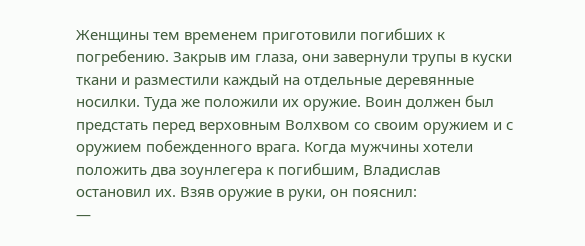Женщины тем временем приготовили погибших к погребению. Закрыв им глаза, они завернули трупы в куски ткани и разместили каждый на отдельные деревянные носилки. Туда же положили их оружие. Воин должен был предстать перед верховным Волхвом со своим оружием и с оружием побежденного врага. Когда мужчины хотели положить два зоунлегера к погибшим, Владислав остановил их. Взяв оружие в руки, он пояснил:
—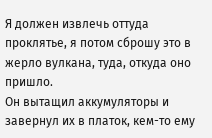Я должен извлечь оттуда проклятье, я потом сброшу это в жерло вулкана, туда, откуда оно пришло.
Он вытащил аккумуляторы и завернул их в платок, кем-то ему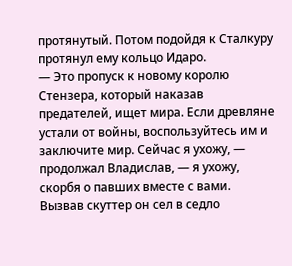протянутый. Потом подойдя к Сталкуру протянул ему кольцо Идаро.
— Это пропуск к новому королю Стензера, который наказав предателей, ищет мира. Если древляне устали от войны, воспользуйтесь им и заключите мир. Сейчас я ухожу, — продолжал Владислав, — я ухожу, скорбя о павших вместе с вами.
Вызвав скуттер он сел в седло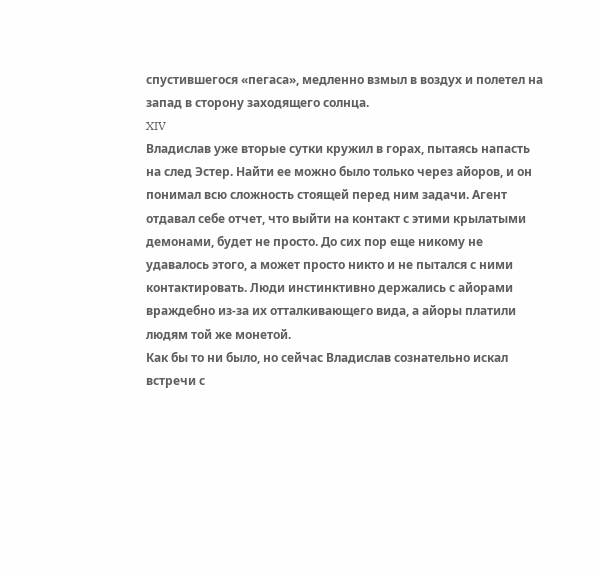спустившегося «пегаса», медленно взмыл в воздух и полетел на запад в сторону заходящего солнца.
XIV
Владислав уже вторые сутки кружил в горах, пытаясь напасть на след Эстер. Найти ее можно было только через айоров, и он понимал всю сложность стоящей перед ним задачи. Агент отдавал себе отчет, что выйти на контакт с этими крылатыми демонами, будет не просто. До сих пор еще никому не удавалось этого, а может просто никто и не пытался с ними контактировать. Люди инстинктивно держались с айорами враждебно из-за их отталкивающего вида, а айоры платили людям той же монетой.
Как бы то ни было, но сейчас Владислав сознательно искал встречи с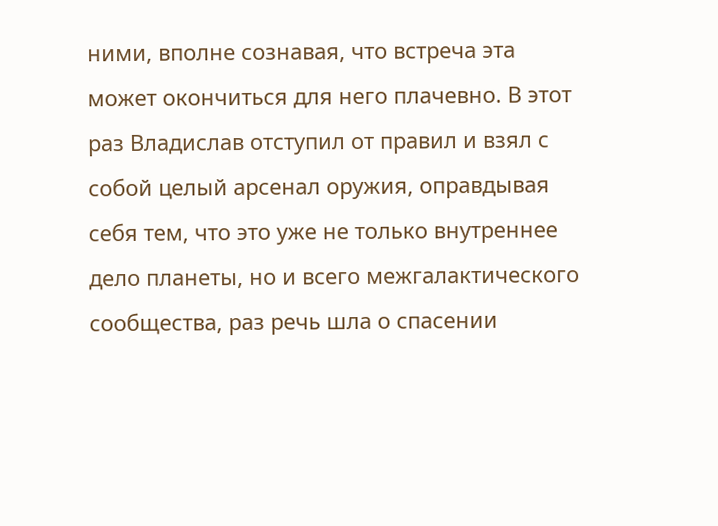ними, вполне сознавая, что встреча эта может окончиться для него плачевно. В этот раз Владислав отступил от правил и взял с собой целый арсенал оружия, оправдывая себя тем, что это уже не только внутреннее дело планеты, но и всего межгалактического сообщества, раз речь шла о спасении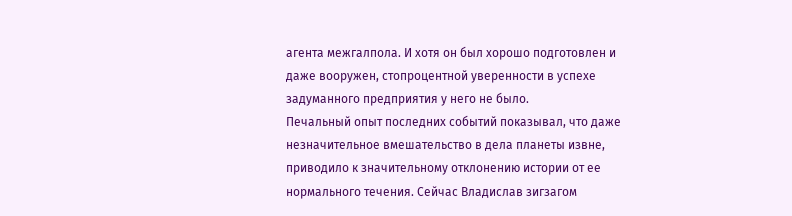агента межгалпола. И хотя он был хорошо подготовлен и даже вооружен, стопроцентной уверенности в успехе задуманного предприятия у него не было.
Печальный опыт последних событий показывал, что даже незначительное вмешательство в дела планеты извне, приводило к значительному отклонению истории от ее нормального течения. Сейчас Владислав зигзагом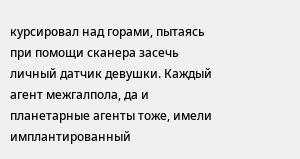курсировал над горами, пытаясь при помощи сканера засечь личный датчик девушки. Каждый агент межгалпола, да и планетарные агенты тоже, имели имплантированный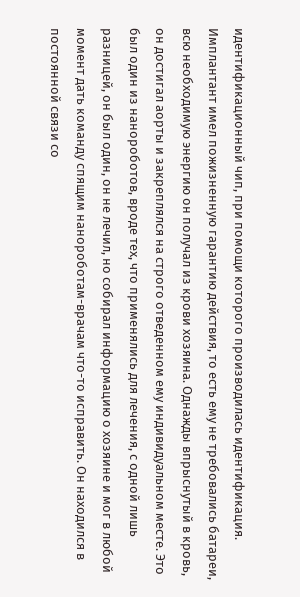идентификационный чип, при помощи которого производилась идентификация. Имплантант имел пожизненную гарантию действия, то есть ему не требовались батареи, всю необходимую энергию он получал из крови хозяина. Однажды впрыснутый в кровь, он достигал аорты и закреплялся на строго отведенном ему индивидуальном месте. Это был один из нанороботов, вроде тех, что применялись для лечения, с одной лишь разницей, он был один, он не лечил, но собирал информацию о хозяине и мог в любой момент дать команду спящим нанороботам-врачам что-то исправить. Он находился в постоянной связи со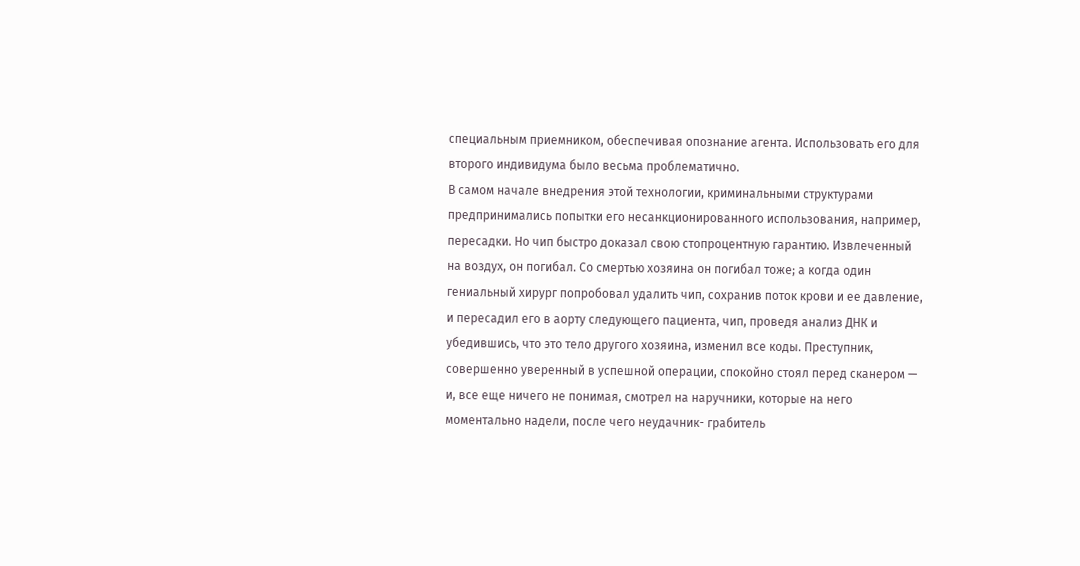специальным приемником, обеспечивая опознание агента. Использовать его для второго индивидума было весьма проблематично.
В самом начале внедрения этой технологии, криминальными структурами предпринимались попытки его несанкционированного использования, например, пересадки. Но чип быстро доказал свою стопроцентную гарантию. Извлеченный на воздух, он погибал. Со смертью хозяина он погибал тоже; а когда один гениальный хирург попробовал удалить чип, сохранив поток крови и ее давление, и пересадил его в аорту следующего пациента, чип, проведя анализ ДНК и убедившись, что это тело другого хозяина, изменил все коды. Преступник, совершенно уверенный в успешной операции, спокойно стоял перед сканером — и, все еще ничего не понимая, смотрел на наручники, которые на него моментально надели, после чего неудачник- грабитель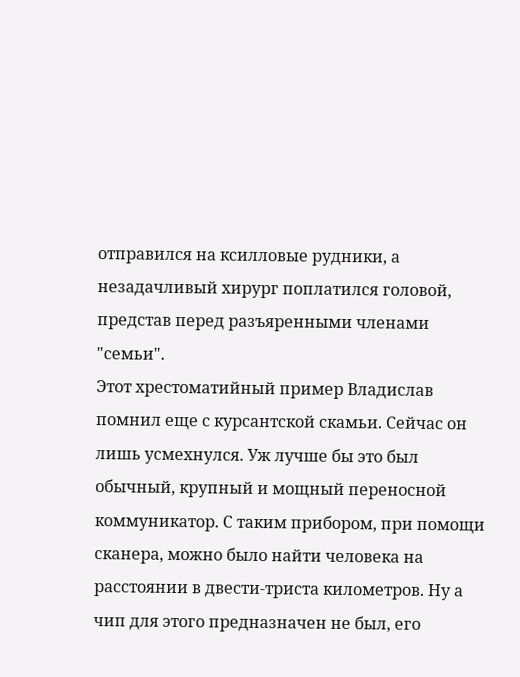отправился на ксилловые рудники, а незадачливый хирург поплатился головой, представ перед разъяренными членами "семьи".
Этот хрестоматийный пример Владислав помнил еще с курсантской скамьи. Сейчас он лишь усмехнулся. Уж лучше бы это был обычный, крупный и мощный переносной коммуникатор. С таким прибором, при помощи сканера, можно было найти человека на расстоянии в двести-триста километров. Ну а чип для этого предназначен не был, его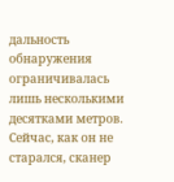дальность обнаружения ограничивалась лишь несколькими десятками метров.
Сейчас, как он не старался, сканер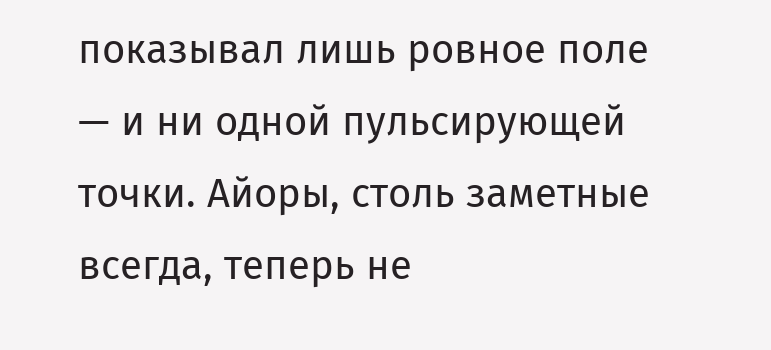показывал лишь ровное поле — и ни одной пульсирующей точки. Айоры, столь заметные всегда, теперь не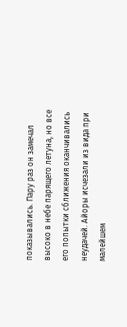показывались. Пару раз он замечал высоко в небе парящего летуна, но все его попытки сближения оканчивались неудачей. Айоры исчезали из вида при малейшем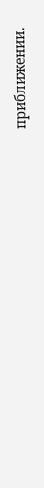приближении.